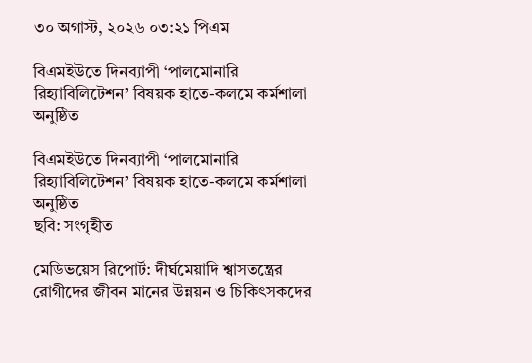৩০ অগাস্ট, ২০২৬ ০৩:২১ পিএম

বিএমইউতে দিনব্যাপী ‘পালমোনারি রিহ্যাবিলিটেশন’ বিষয়ক হাতে-কলমে কর্মশালা অনুষ্ঠিত

বিএমইউতে দিনব্যাপী ‘পালমোনারি রিহ্যাবিলিটেশন’ বিষয়ক হাতে-কলমে কর্মশালা অনুষ্ঠিত
ছবি: সংগৃহীত

মেডিভয়েস রিপোর্ট: দীর্ঘমেয়াদি শ্বাসতন্ত্রের রোগীদের জীবন মানের উন্নয়ন ও চিকিৎসকদের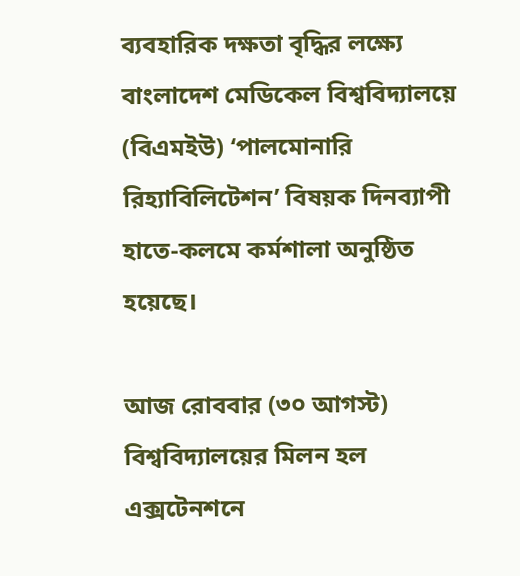ব্যবহারিক দক্ষতা বৃদ্ধির লক্ষ্যে বাংলাদেশ মেডিকেল বিশ্ববিদ্যালয়ে (বিএমইউ) ‘পালমোনারি রিহ্যাবিলিটেশন’ বিষয়ক দিনব্যাপী হাতে-কলমে কর্মশালা অনুষ্ঠিত হয়েছে।

আজ রোববার (৩০ আগস্ট) বিশ্ববিদ্যালয়ের মিলন হল এক্সটেনশনে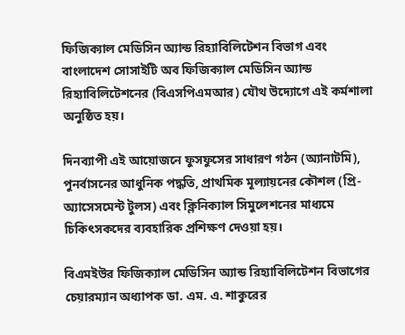ফিজিক্যাল মেডিসিন অ্যান্ড রিহ্যাবিলিটেশন বিভাগ এবং বাংলাদেশ সোসাইটি অব ফিজিক্যাল মেডিসিন অ্যান্ড রিহ্যাবিলিটেশনের (বিএসপিএমআর) যৌথ উদ্যোগে এই কর্মশালা অনুষ্ঠিত হয়।

দিনব্যাপী এই আয়োজনে ফুসফুসের সাধারণ গঠন (অ্যানাটমি), পুনর্বাসনের আধুনিক পদ্ধতি, প্রাথমিক মূল্যায়নের কৌশল (প্রি-অ্যাসেসমেন্ট টুলস) এবং ক্লিনিক্যাল সিমুলেশনের মাধ্যমে চিকিৎসকদের ব্যবহারিক প্রশিক্ষণ দেওয়া হয়।

বিএমইউর ফিজিক্যাল মেডিসিন অ্যান্ড রিহ্যাবিলিটেশন বিভাগের চেয়ারম্যান অধ্যাপক ডা. এম. এ. শাকুরের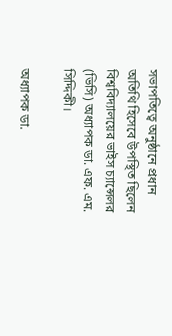সভাপতিত্বে অনুষ্ঠানে প্রধান অতিথি হিসেবে উপস্থিত ছিলেন বিশ্ববিদ্যালয়ের ভাইস চ্যান্সেলর (ভিসি) অধ্যাপক ডা. এফ. এম. সিদ্দিকী।

অধ্যাপক ডা.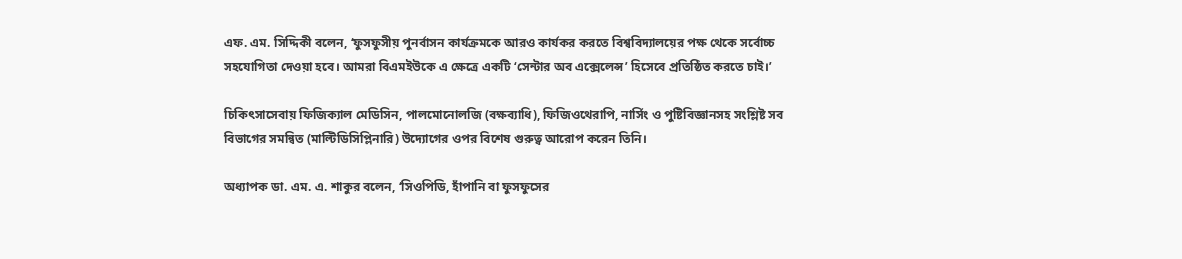এফ. এম. সিদ্দিকী বলেন, ‘ফুসফুসীয় পুনর্বাসন কার্যক্রমকে আরও কার্যকর করতে বিশ্ববিদ্যালয়ের পক্ষ থেকে সর্বোচ্চ সহযোগিতা দেওয়া হবে। আমরা বিএমইউকে এ ক্ষেত্রে একটি ‘সেন্টার অব এক্সেলেন্স’ হিসেবে প্রতিষ্ঠিত করতে চাই।’

চিকিৎসাসেবায় ফিজিক্যাল মেডিসিন, পালমোনোলজি (বক্ষব্যাধি), ফিজিওথেরাপি, নার্সিং ও পুষ্টিবিজ্ঞানসহ সংশ্লিষ্ট সব বিভাগের সমন্বিত (মাল্টিডিসিপ্লিনারি) উদ্যোগের ওপর বিশেষ গুরুত্ব আরোপ করেন তিনি।

অধ্যাপক ডা. এম. এ. শাকুর বলেন, ‘সিওপিডি, হাঁপানি বা ফুসফুসের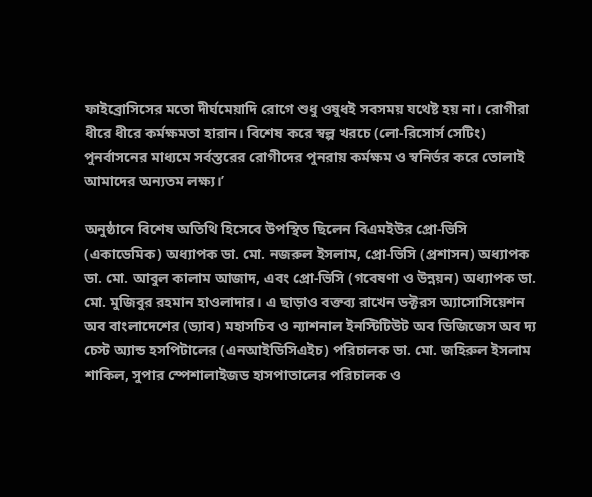ফাইব্রোসিসের মতো দীর্ঘমেয়াদি রোগে শুধু ওষুধই সবসময় যথেষ্ট হয় না। রোগীরা ধীরে ধীরে কর্মক্ষমতা হারান। বিশেষ করে স্বল্প খরচে (লো-রিসোর্স সেটিং) পুনর্বাসনের মাধ্যমে সর্বস্তরের রোগীদের পুনরায় কর্মক্ষম ও স্বনির্ভর করে তোলাই আমাদের অন্যতম লক্ষ্য।’

অনুষ্ঠানে বিশেষ অতিথি হিসেবে উপস্থিত ছিলেন বিএমইউর প্রো-ভিসি (একাডেমিক) অধ্যাপক ডা. মো. নজরুল ইসলাম, প্রো-ভিসি (প্রশাসন) অধ্যাপক ডা. মো. আবুল কালাম আজাদ, এবং প্রো-ভিসি (গবেষণা ও উন্নয়ন) অধ্যাপক ডা. মো. মুজিবুর রহমান হাওলাদার। এ ছাড়াও বক্তব্য রাখেন ডক্টরস অ্যাসোসিয়েশন অব বাংলাদেশের (ড্যাব) মহাসচিব ও ন্যাশনাল ইনস্টিটিউট অব ডিজিজেস অব দ্য চেস্ট অ্যান্ড হসপিটালের (এনআইডিসিএইচ) পরিচালক ডা. মো. জহিরুল ইসলাম শাকিল, সুপার স্পেশালাইজড হাসপাতালের পরিচালক ও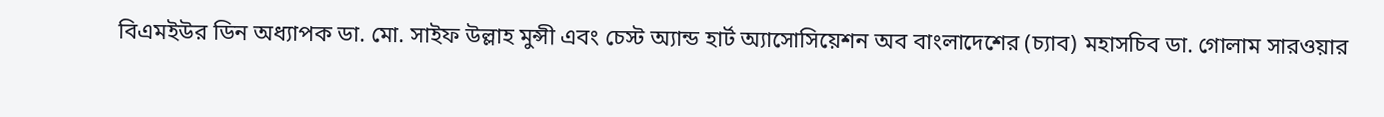বিএমইউর ডিন অধ্যাপক ডা. মো. সাইফ উল্লাহ মুন্সী এবং চেস্ট অ্যান্ড হার্ট অ্যাসোসিয়েশন অব বাংলাদেশের (চ্যাব) মহাসচিব ডা. গোলাম সারওয়ার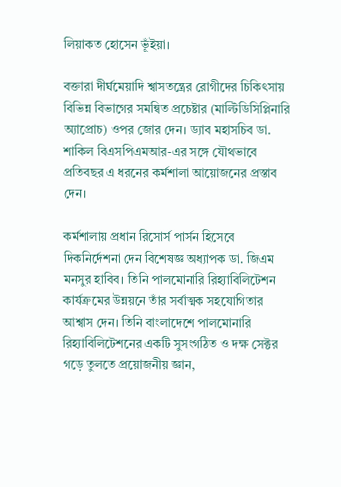লিয়াকত হোসেন ভূঁইয়া।

বক্তারা দীর্ঘমেয়াদি শ্বাসতন্ত্রের রোগীদের চিকিৎসায় বিভিন্ন বিভাগের সমন্বিত প্রচেষ্টার (মাল্টিডিসিপ্লিনারি অ্যাপ্রোচ) ওপর জোর দেন। ড্যাব মহাসচিব ডা. শাকিল বিএসপিএমআর-এর সঙ্গে যৌথভাবে প্রতিবছর এ ধরনের কর্মশালা আয়োজনের প্রস্তাব দেন।

কর্মশালায় প্রধান রিসোর্স পার্সন হিসেবে দিকনির্দেশনা দেন বিশেষজ্ঞ অধ্যাপক ডা. জিএম মনসুর হাবিব। তিনি পালমোনারি রিহ্যাবিলিটেশন কার্যক্রমের উন্নয়নে তাঁর সর্বাত্মক সহযোগিতার আশ্বাস দেন। তিনি বাংলাদেশে পালমোনারি রিহ্যাবিলিটেশনের একটি সুসংগঠিত ও দক্ষ সেক্টর গড়ে তুলতে প্রয়োজনীয় জ্ঞান,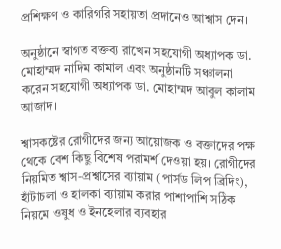প্রশিক্ষণ ও কারিগরি সহায়তা প্রদানেও আশ্বাস দেন।

অনুষ্ঠানে স্বাগত বক্তব্য রাখেন সহযোগী অধ্যাপক ডা. মোহাম্মদ নাদিম কামাল এবং অনুষ্ঠানটি সঞ্চালনা করেন সহযোগী অধ্যাপক ডা. মোহাম্মদ আবুল কালাম আজাদ।

শ্বাসকষ্টের রোগীদের জন্য আয়োজক ও বক্তাদের পক্ষ থেকে বেশ কিছু বিশেষ পরামর্শ দেওয়া হয়। রোগীদের নিয়মিত শ্বাস-প্রশ্বাসের ব্যায়াম (পার্সড লিপ ব্রিদিং), হাঁটাচলা ও হালকা ব্যায়াম করার পাশাপাশি সঠিক নিয়মে ওষুধ ও ইনহেলার ব্যবহার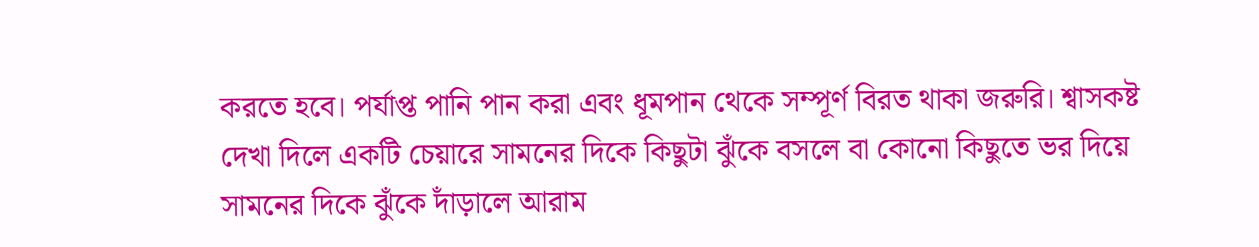করতে হবে। পর্যাপ্ত পানি পান করা এবং ধূমপান থেকে সম্পূর্ণ বিরত থাকা জরুরি। শ্বাসকষ্ট দেখা দিলে একটি চেয়ারে সামনের দিকে কিছুটা ঝুঁকে বসলে বা কোনো কিছুতে ভর দিয়ে সামনের দিকে ঝুঁকে দাঁড়ালে আরাম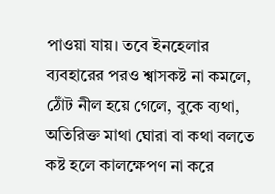পাওয়া যায়। তবে ইনহেলার ব্যবহারের পরও শ্বাসকষ্ট না কমলে, ঠোঁট নীল হয়ে গেলে, বুকে ব্যথা, অতিরিক্ত মাথা ঘোরা বা কথা বলতে কষ্ট হলে কালক্ষেপণ না করে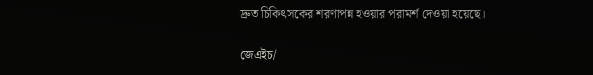দ্রুত চিকিৎসকের শরণাপন্ন হওয়ার পরামর্শ দেওয়া হয়েছে।

জেএইচ/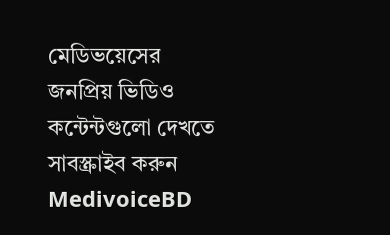মেডিভয়েসের জনপ্রিয় ভিডিও কন্টেন্টগুলো দেখতে সাবস্ক্রাইব করুন MedivoiceBD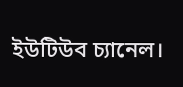ইউটিউব চ্যানেল।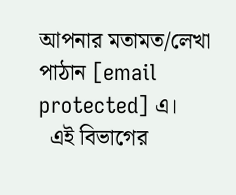আপনার মতামত/লেখা পাঠান [email protected] এ।
  এই বিভাগের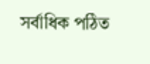সর্বাধিক পঠিত